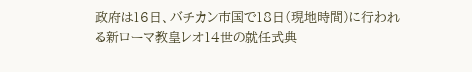政府は16日、バチカン市国で18日(現地時間)に行われる新ローマ教皇レオ14世の就任式典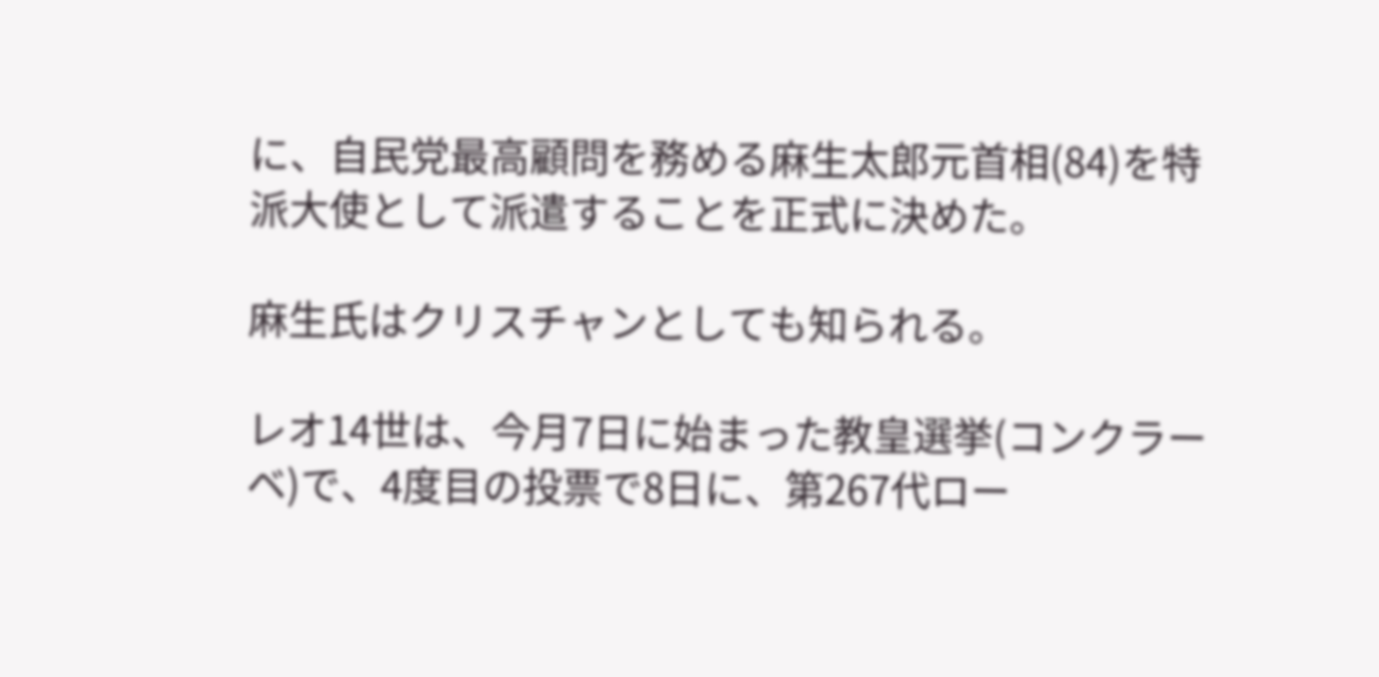に、自民党最高顧問を務める麻生太郎元首相(84)を特派大使として派遣することを正式に決めた。

麻生氏はクリスチャンとしても知られる。

レオ14世は、今月7日に始まった教皇選挙(コンクラーベ)で、4度目の投票で8日に、第267代ロー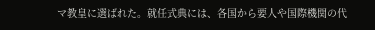マ教皇に選ばれた。就任式典には、各国から要人や国際機関の代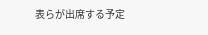表らが出席する予定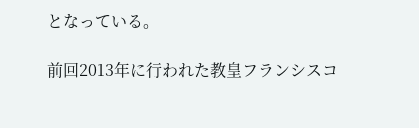となっている。

前回2013年に行われた教皇フランシスコ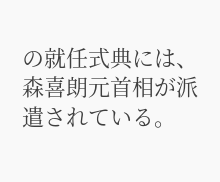の就任式典には、森喜朗元首相が派遣されている。